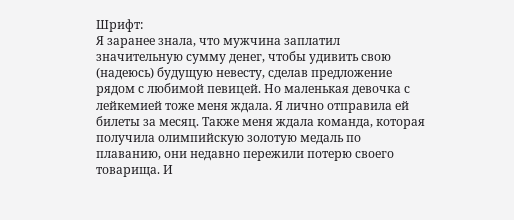Шрифт:
Я заранее знала, что мужчина заплатил значительную сумму денег, чтобы удивить свою (надеюсь) будущую невесту, сделав предложение рядом с любимой певицей. Но маленькая девочка с лейкемией тоже меня ждала. Я лично отправила ей билеты за месяц. Также меня ждала команда, которая получила олимпийскую золотую медаль по плаванию, они недавно пережили потерю своего товарища. И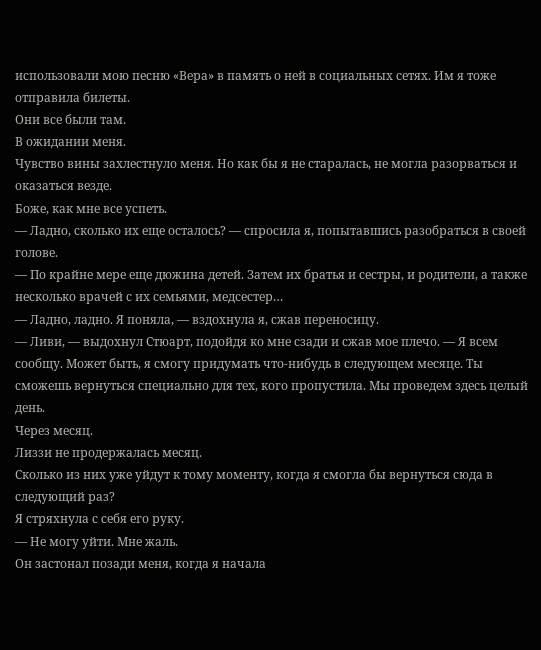использовали мою песню «Вера» в память о ней в социальных сетях. Им я тоже отправила билеты.
Они все были там.
В ожидании меня.
Чувство вины захлестнуло меня. Но как бы я не старалась, не могла разорваться и оказаться везде.
Боже, как мне все успеть.
— Ладно, сколько их еще осталось? — спросила я, попытавшись разобраться в своей голове.
— По крайне мере еще дюжина детей. Затем их братья и сестры, и родители, а также несколько врачей с их семьями, медсестер…
— Ладно, ладно. Я поняла, — вздохнула я, сжав переносицу.
— Ливи, — выдохнул Стюарт, подойдя ко мне сзади и сжав мое плечо. — Я всем сообщу. Может быть, я смогу придумать что-нибудь в следующем месяце. Ты сможешь вернуться специально для тех, кого пропустила. Мы проведем здесь целый день.
Через месяц.
Лиззи не продержалась месяц.
Сколько из них уже уйдут к тому моменту, когда я смогла бы вернуться сюда в следующий раз?
Я стряхнула с себя его руку.
— Не могу уйти. Мне жаль.
Он застонал позади меня, когда я начала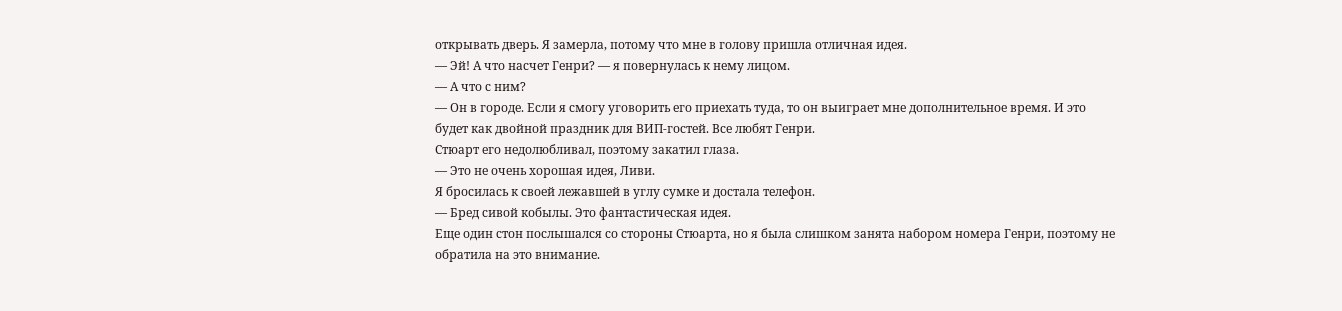открывать дверь. Я замерла, потому что мне в голову пришла отличная идея.
— Эй! А что насчет Генри? — я повернулась к нему лицом.
— А что с ним?
— Он в городе. Если я смогу уговорить его приехать туда, то он выиграет мне дополнительное время. И это будет как двойной праздник для ВИП-гостей. Все любят Генри.
Стюарт его недолюбливал, поэтому закатил глаза.
— Это не очень хорошая идея, Ливи.
Я бросилась к своей лежавшей в углу сумке и достала телефон.
— Бред сивой кобылы. Это фантастическая идея.
Еще один стон послышался со стороны Стюарта, но я была слишком занята набором номера Генри, поэтому не обратила на это внимание.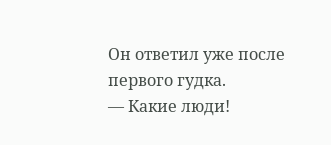Он ответил уже после первого гудка.
— Какие люди!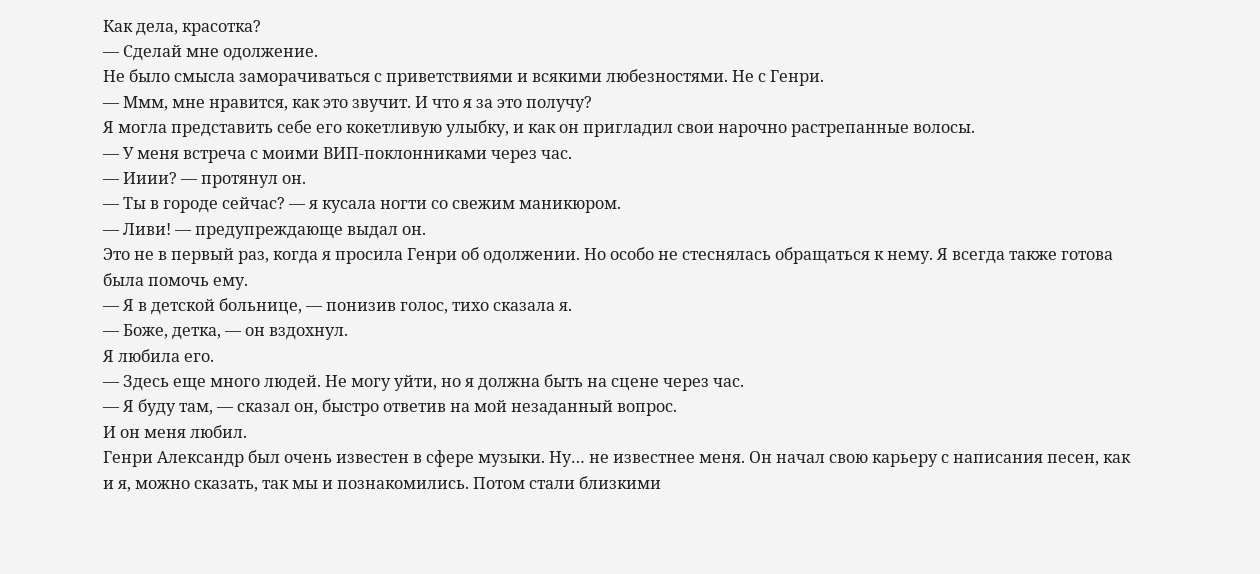Как дела, красотка?
— Сделай мне одолжение.
Не было смысла заморачиваться с приветствиями и всякими любезностями. Не с Генри.
— Ммм, мне нравится, как это звучит. И что я за это получу?
Я могла представить себе его кокетливую улыбку, и как он пригладил свои нарочно растрепанные волосы.
— У меня встреча с моими ВИП-поклонниками через час.
— Ииии? — протянул он.
— Ты в городе сейчас? — я кусала ногти со свежим маникюром.
— Ливи! — предупреждающе выдал он.
Это не в первый раз, когда я просила Генри об одолжении. Но особо не стеснялась обращаться к нему. Я всегда также готова была помочь ему.
— Я в детской больнице, — понизив голос, тихо сказала я.
— Боже, детка, — он вздохнул.
Я любила его.
— Здесь еще много людей. Не могу уйти, но я должна быть на сцене через час.
— Я буду там, — сказал он, быстро ответив на мой незаданный вопрос.
И он меня любил.
Генри Александр был очень известен в сфере музыки. Ну… не известнее меня. Он начал свою карьеру с написания песен, как и я, можно сказать, так мы и познакомились. Потом стали близкими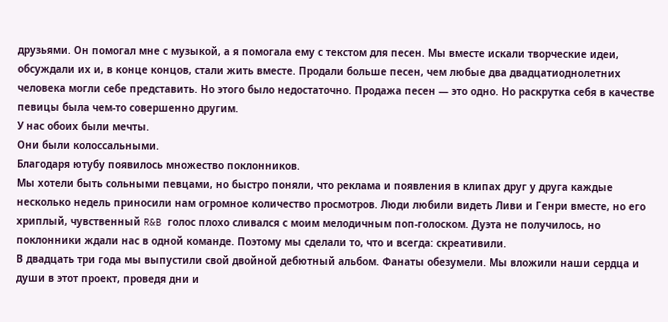друзьями. Он помогал мне с музыкой, а я помогала ему с текстом для песен. Мы вместе искали творческие идеи, обсуждали их и, в конце концов, стали жить вместе. Продали больше песен, чем любые два двадцатиоднолетних человека могли себе представить. Но этого было недостаточно. Продажа песен — это одно. Но раскрутка себя в качестве певицы была чем-то совершенно другим.
У нас обоих были мечты.
Они были колоссальными.
Благодаря ютубу появилось множество поклонников.
Мы хотели быть сольными певцами, но быстро поняли, что реклама и появления в клипах друг у друга каждые несколько недель приносили нам огромное количество просмотров. Люди любили видеть Ливи и Генри вместе, но его хриплый, чувственный R&B голос плохо сливался с моим мелодичным поп-голоском. Дуэта не получилось, но поклонники ждали нас в одной команде. Поэтому мы сделали то, что и всегда: скреативили.
В двадцать три года мы выпустили свой двойной дебютный альбом. Фанаты обезумели. Мы вложили наши сердца и души в этот проект, проведя дни и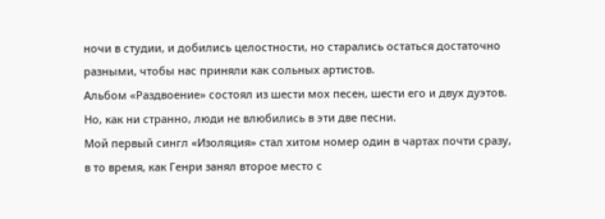ночи в студии, и добились целостности, но старались остаться достаточно разными, чтобы нас приняли как сольных артистов.
Альбом «Раздвоение» состоял из шести мох песен, шести его и двух дуэтов. Но, как ни странно, люди не влюбились в эти две песни.
Мой первый сингл «Изоляция» стал хитом номер один в чартах почти сразу, в то время, как Генри занял второе место с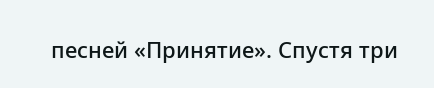песней «Принятие». Спустя три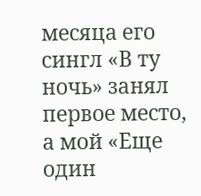месяца его сингл «В ту ночь» занял первое место, а мой «Еще один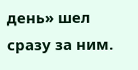день» шел сразу за ним.